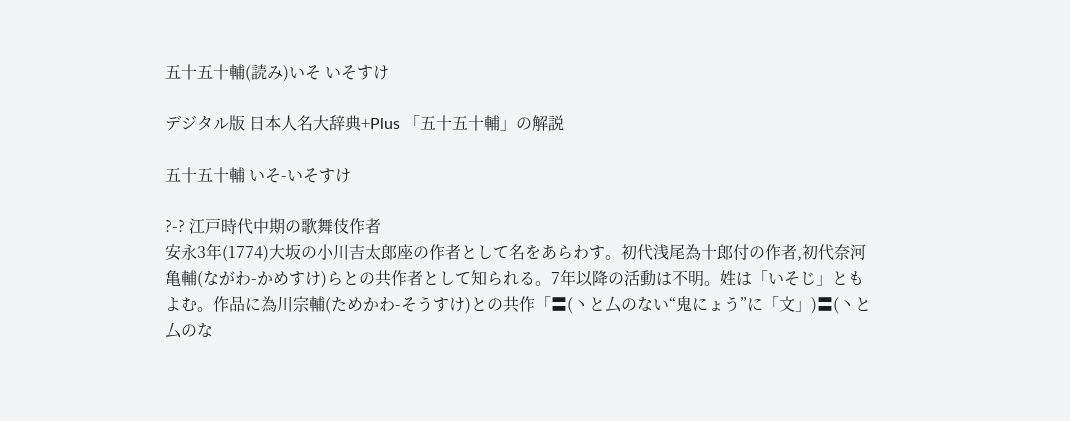五十五十輔(読み)いそ いそすけ

デジタル版 日本人名大辞典+Plus 「五十五十輔」の解説

五十五十輔 いそ-いそすけ

?-? 江戸時代中期の歌舞伎作者
安永3年(1774)大坂の小川吉太郎座の作者として名をあらわす。初代浅尾為十郎付の作者,初代奈河亀輔(ながわ-かめすけ)らとの共作者として知られる。7年以降の活動は不明。姓は「いそじ」ともよむ。作品に為川宗輔(ためかわ-そうすけ)との共作「〓(丶と厶のない“鬼にょう”に「文」)〓(丶と厶のな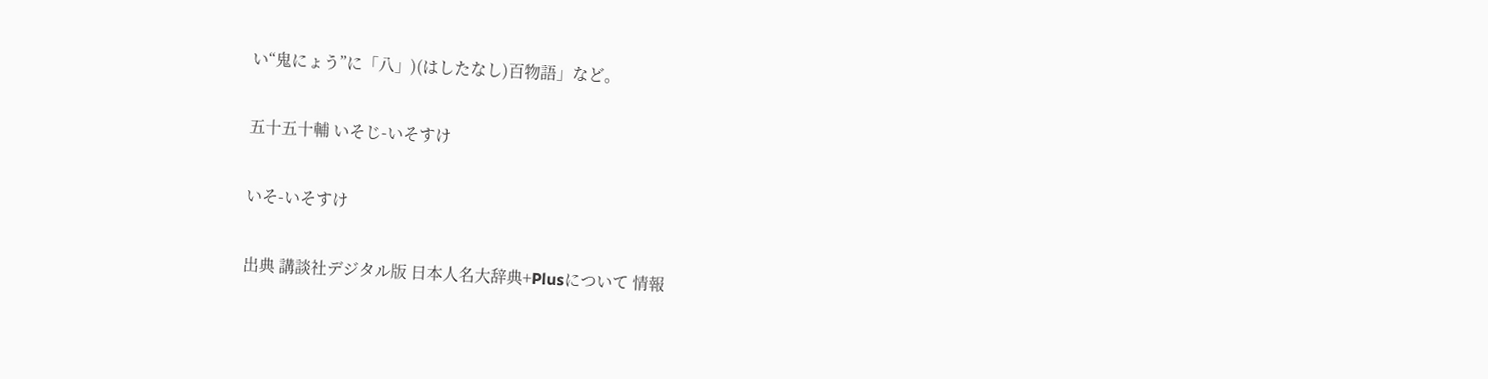い“鬼にょう”に「八」)(はしたなし)百物語」など。

五十五十輔 いそじ-いそすけ

いそ-いそすけ

出典 講談社デジタル版 日本人名大辞典+Plusについて 情報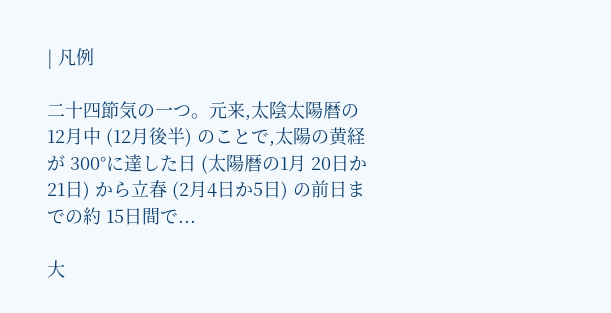| 凡例

二十四節気の一つ。元来,太陰太陽暦の 12月中 (12月後半) のことで,太陽の黄経が 300°に達した日 (太陽暦の1月 20日か 21日) から立春 (2月4日か5日) の前日までの約 15日間で...

大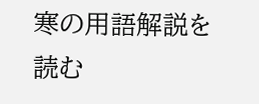寒の用語解説を読む